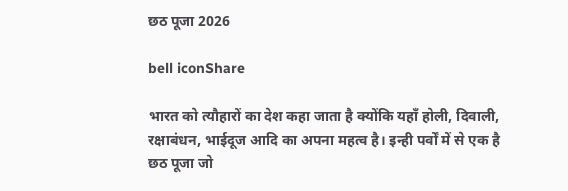छठ पूजा 2026

bell iconShare

भारत को त्यौहारों का देश कहा जाता है क्योंकि यहाँ होली, दिवाली, रक्षाबंधन, भाईदूज आदि का अपना महत्व है। इन्ही पर्वों में से एक है छठ पूजा जो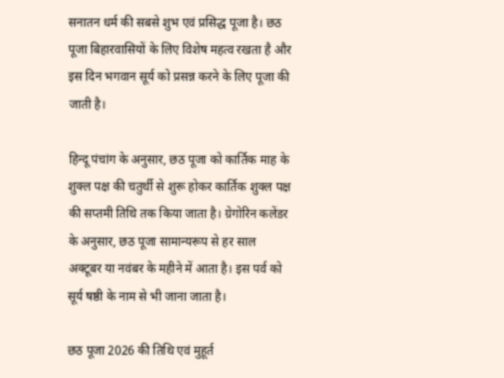सनातन धर्म की सबसे शुभ एवं प्रसिद्ध पूजा है। छठ पूजा बिहारवासियों के लिए विशेष महत्व रखता है और इस दिन भगवान सूर्य को प्रसन्न करने के लिए पूजा की जाती है।

हिन्दू पंचांग के अनुसार, छठ पूजा को कार्तिक माह के शुक्ल पक्ष की चतुर्थी से शुरू होकर कार्तिक शुक्ल पक्ष की सप्तमी तिथि तक किया जाता है। ग्रेगोरिन कलेंडर के अनुसार, छठ पूजा सामान्यरूप से हर साल अक्टूबर या नवंबर के महीने में आता है। इस पर्व को सूर्य षष्ठी के नाम से भी जाना जाता है।

छठ पूजा 2026 की तिथि एवं मुहूर्त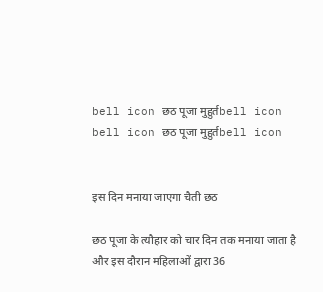bell icon छठ पूजा मुहुर्तbell icon
bell icon छठ पूजा मुहुर्तbell icon


इस दिन मनाया जाएगा चैती छठ

छठ पूजा के त्यौहार को चार दिन तक मनाया जाता है और इस दौरान महिलाओं द्वारा 36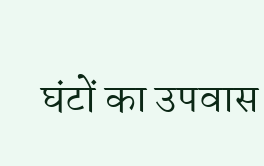घंटों का उपवास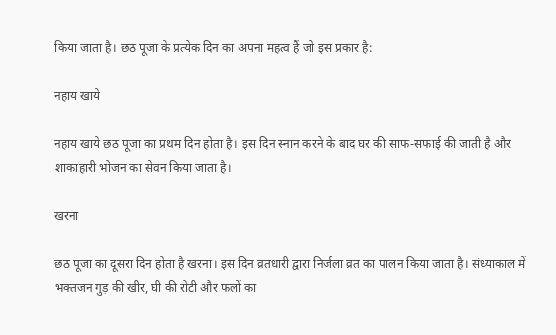किया जाता है। छठ पूजा के प्रत्येक दिन का अपना महत्व हैं जो इस प्रकार है:

नहाय खाये

नहाय खाये छठ पूजा का प्रथम दिन होता है। इस दिन स्नान करने के बाद घर की साफ-सफाई की जाती है और शाकाहारी भोजन का सेवन किया जाता है।

खरना

छठ पूजा का दूसरा दिन होता है खरना। इस दिन व्रतधारी द्वारा निर्जला व्रत का पालन किया जाता है। संध्याकाल में भक्तजन गुड़ की खीर, घी की रोटी और फलों का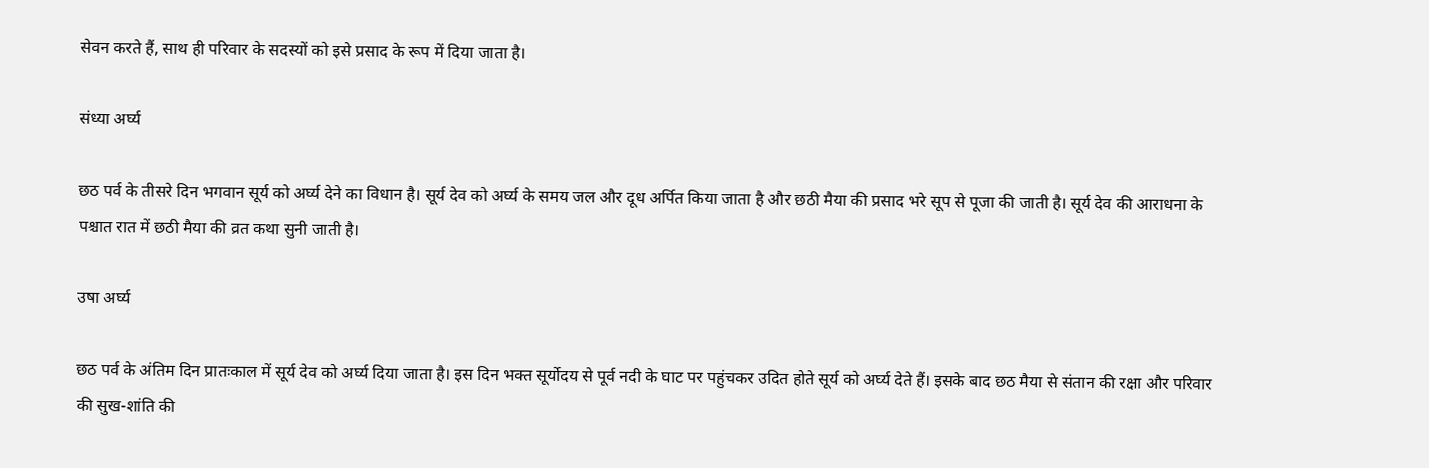सेवन करते हैं, साथ ही परिवार के सदस्यों को इसे प्रसाद के रूप में दिया जाता है।

संध्या अर्घ्य

छठ पर्व के तीसरे दिन भगवान सूर्य को अर्घ्य देने का विधान है। सूर्य देव को अर्घ्य के समय जल और दूध अर्पित किया जाता है और छठी मैया की प्रसाद भरे सूप से पूजा की जाती है। सूर्य देव की आराधना के पश्चात रात में छठी मैया की व्रत कथा सुनी जाती है।

उषा अर्घ्य

छठ पर्व के अंतिम दिन प्रातःकाल में सूर्य देव को अर्घ्य दिया जाता है। इस दिन भक्त सूर्योदय से पूर्व नदी के घाट पर पहुंचकर उदित होते सूर्य को अर्घ्य देते हैं। इसके बाद छठ मैया से संतान की रक्षा और परिवार की सुख-शांति की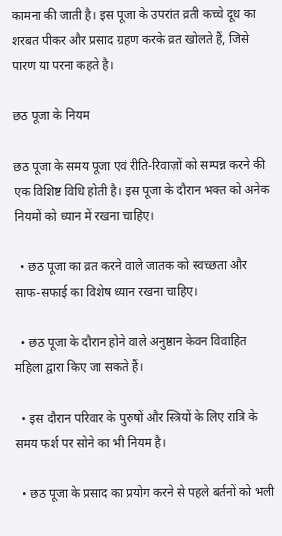कामना की जाती है। इस पूजा के उपरांत व्रती कच्चे दूध का शरबत पीकर और प्रसाद ग्रहण करके व्रत खोलते हैं, जिसे पारण या परना कहते है।

छठ पूजा के नियम

छठ पूजा के समय पूजा एवं रीति-रिवाज़ों को सम्पन्न करने की एक विशिष्ट विधि होती है। इस पूजा के दौरान भक्त को अनेक नियमों को ध्यान में रखना चाहिए।

  • छठ पूजा का व्रत करने वाले जातक को स्वच्छता और साफ-सफाई का विशेष ध्यान रखना चाहिए।

  • छठ पूजा के दौरान होने वाले अनुष्ठान केवन विवाहित महिला द्वारा किए जा सकते हैं।

  • इस दौरान परिवार के पुरुषों और स्त्रियों के लिए रात्रि के समय फर्श पर सोने का भी नियम है।

  • छठ पूजा के प्रसाद का प्रयोग करने से पहले बर्तनों को भली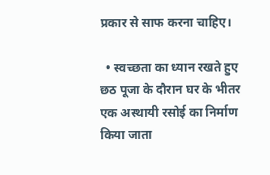प्रकार से साफ करना चाहिए।

  • स्वच्छता का ध्यान रखते हुए छठ पूजा के दौरान घर के भीतर एक अस्थायी रसोई का निर्माण किया जाता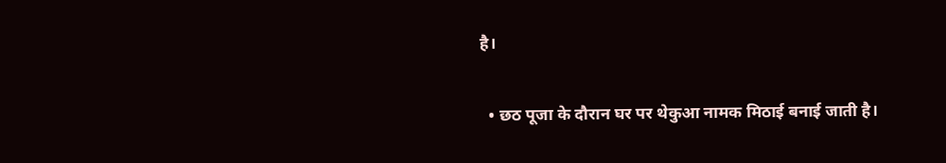है।

  • छठ पूजा के दौरान घर पर थेकुआ नामक मिठाई बनाई जाती है।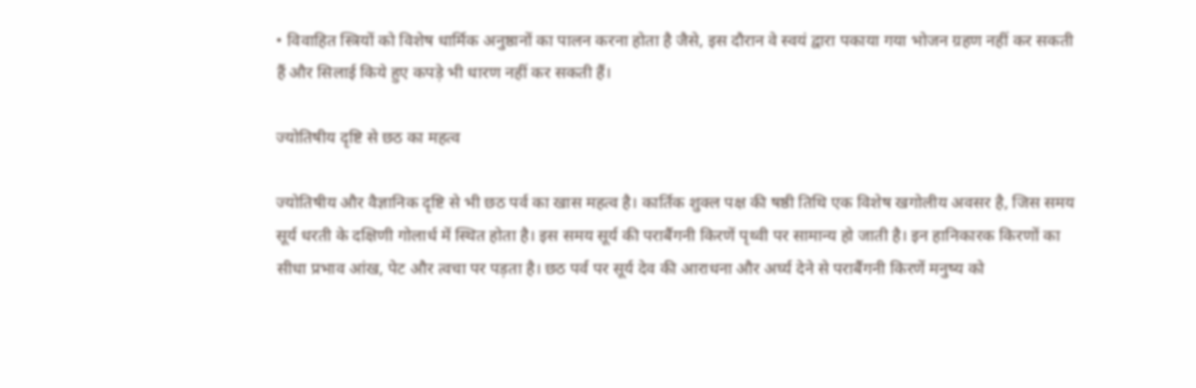• विवाहित स्त्रियों को विशेष धार्मिक अनुष्ठानों का पालन करना होता है जैसे, इस दौरान वे स्वयं द्वारा पकाया गया भोजन ग्रहण नहीं कर सकती हैं और सिलाई किये हुए कपड़े भी धारण नहीं कर सकती हैं।

ज्योतिषीय दृष्टि से छठ का महत्व

ज्योतिषीय और वैज्ञानिक दृष्टि से भी छठ पर्व का खास महत्व है। कार्तिक शुक्ल पक्ष की षष्ठी तिथि एक विशेष खगोलीय अवसर है, जिस समय सूर्य धरती के दक्षिणी गोलार्ध में स्थित होता है। इस समय सूर्य की पराबैंगनी किरणें पृथ्वी पर सामान्य हो जाती है। इन हानिकारक किरणों का सीधा प्रभाव आंख, पेट और त्वचा पर पड़ता है। छठ पर्व पर सूर्य देव की आराधना और अर्घ्य देने से पराबैंगनी किरणें मनुष्य को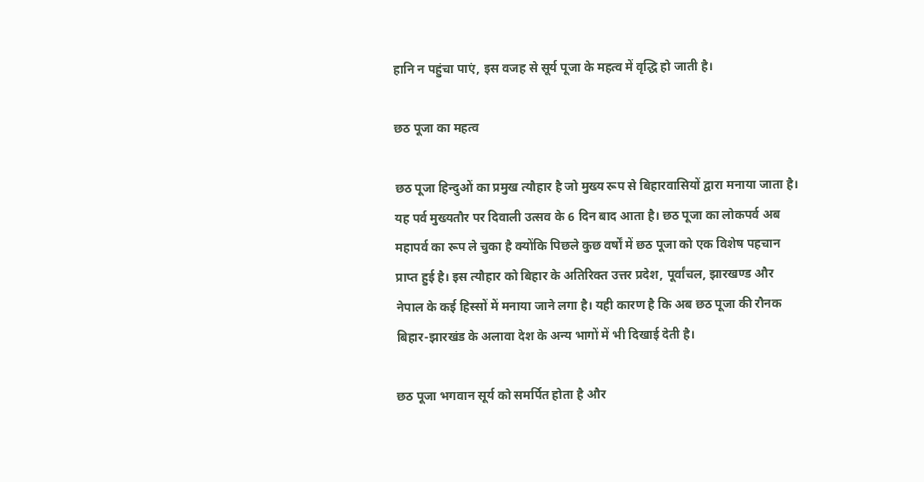हानि न पहुंचा पाएं, इस वजह से सूर्य पूजा के महत्व में वृद्धि हो जाती है।

छठ पूजा का महत्व

छठ पूजा हिन्दुओं का प्रमुख त्यौहार है जो मुख्य रूप से बिहारवासियों द्वारा मनाया जाता है। यह पर्व मुख्यतौर पर दिवाली उत्सव के 6 दिन बाद आता है। छठ पूजा का लोकपर्व अब महापर्व का रूप ले चुका है क्योंकि पिछले कुछ वर्षों में छठ पूजा को एक विशेष पहचान प्राप्त हुई है। इस त्यौहार को बिहार के अतिरिक्त उत्तर प्रदेश, पूर्वांचल, झारखण्ड और नेपाल के कई हिस्सों में मनाया जाने लगा है। यही कारण है कि अब छठ पूजा की रौनक बिहार-झारखंड के अलावा देश के अन्य भागों में भी दिखाई देती है।

छठ पूजा भगवान सूर्य को समर्पित होता है और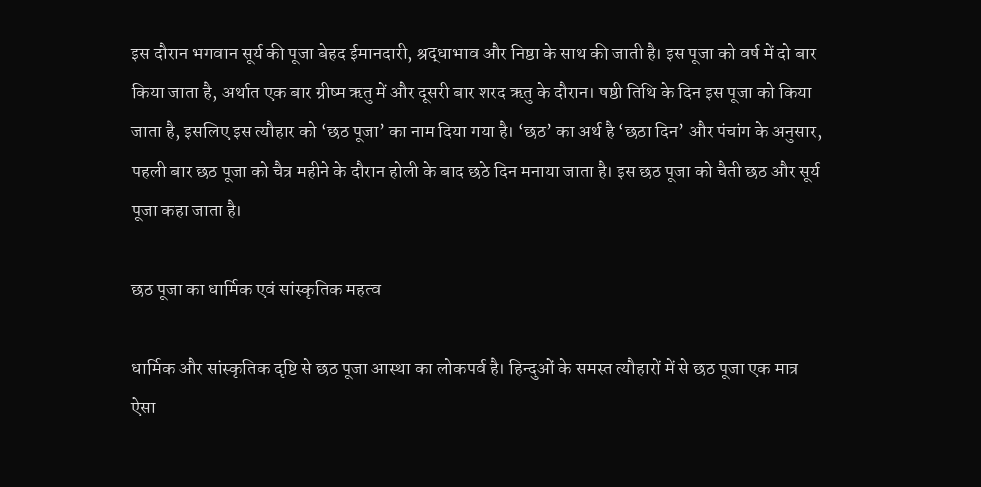इस दौरान भगवान सूर्य की पूजा बेहद ईमानदारी, श्रद्धाभाव और निष्ठा के साथ की जाती है। इस पूजा को वर्ष में दो बार किया जाता है, अर्थात एक बार ग्रीष्म ऋतु में और दूसरी बार शरद ऋतु के दौरान। षष्ठी तिथि के दिन इस पूजा को किया जाता है, इसलिए इस त्यौहार को ‘छठ पूजा’ का नाम दिया गया है। ‘छठ’ का अर्थ है ‘छठा दिन’ और पंचांग के अनुसार, पहली बार छठ पूजा को चैत्र महीने के दौरान होली के बाद छठे दिन मनाया जाता है। इस छठ पूजा को चैती छठ और सूर्य पूजा कहा जाता है।

छठ पूजा का धार्मिक एवं सांस्कृतिक महत्व

धार्मिक और सांस्कृतिक दृष्टि से छठ पूजा आस्था का लोकपर्व है। हिन्दुओं के समस्त त्यौहारों में से छठ पूजा एक मात्र ऐसा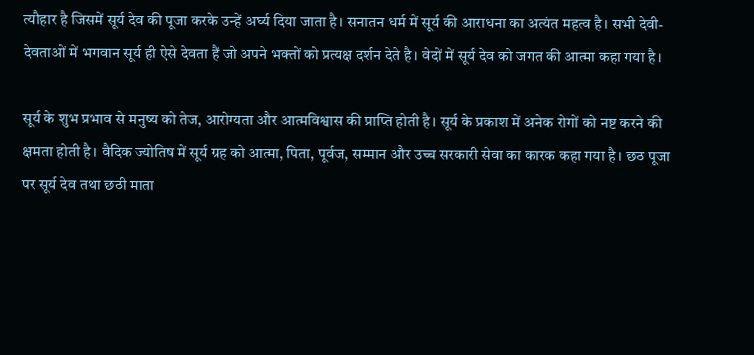त्यौहार है जिसमें सूर्य देव की पूजा करके उन्हें अर्घ्य दिया जाता है। सनातन धर्म में सूर्य की आराधना का अत्यंत महत्व है। सभी देवी-देवताओं में भगवान सूर्य ही ऐसे देवता हैं जो अपने भक्तों को प्रत्यक्ष दर्शन देते है। वेदों में सूर्य देव को जगत की आत्मा कहा गया है।

सूर्य के शुभ प्रभाव से मनुष्य को तेज, आरोग्यता और आत्मविश्वास की प्राप्ति होती है। सूर्य के प्रकाश में अनेक रोगों को नष्ट करने की क्षमता होती है। वैदिक ज्योतिष में सूर्य ग्रह को आत्मा, पिता, पूर्वज, सम्मान और उच्च सरकारी सेवा का कारक कहा गया है। छठ पूजा पर सूर्य देव तथा छठी माता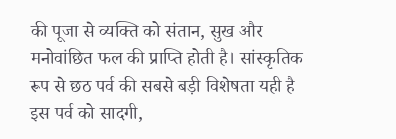की पूजा से व्यक्ति को संतान, सुख और मनोवांछित फल की प्राप्ति होती है। सांस्कृतिक रूप से छठ पर्व की सबसे बड़ी विशेषता यही है इस पर्व को सादगी,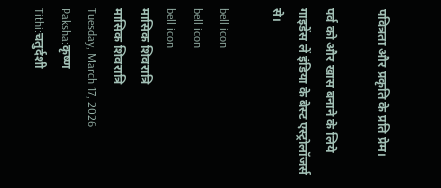पवित्रता और प्रकृति के प्रति प्रेम।

पर्व को और खास बनाने के लिये गाइडेंस लें इंडिया के बेस्ट एस्ट्रोलॉजर्स से।

bell icon
bell icon
bell icon
मासिक शिवरात्रि
मासिक शिवरात्रि
Tuesday, March 17, 2026
Paksha:कृष्ण
Tithi:चतुर्दशी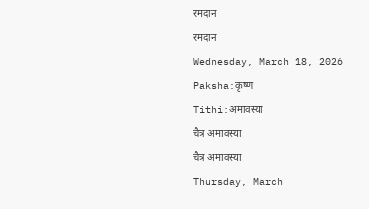रमदान
रमदान
Wednesday, March 18, 2026
Paksha:कृष्ण
Tithi:अमावस्या
चैत्र अमावस्या
चैत्र अमावस्या
Thursday, March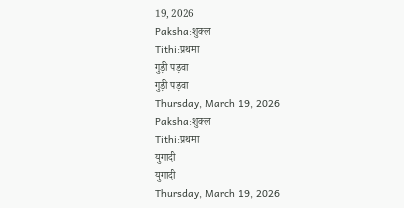19, 2026
Paksha:शुक्ल
Tithi:प्रथमा
गुड़ी पड़वा
गुड़ी पड़वा
Thursday, March 19, 2026
Paksha:शुक्ल
Tithi:प्रथमा
युगादी
युगादी
Thursday, March 19, 2026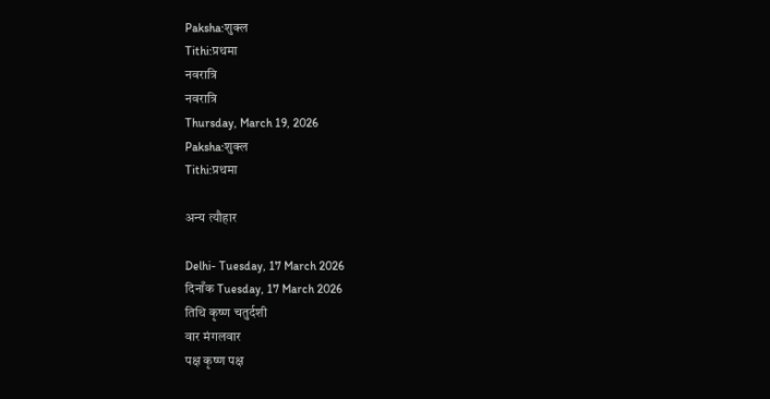Paksha:शुक्ल
Tithi:प्रथमा
नवरात्रि
नवरात्रि
Thursday, March 19, 2026
Paksha:शुक्ल
Tithi:प्रथमा

अन्य त्यौहार

Delhi- Tuesday, 17 March 2026
दिनाँक Tuesday, 17 March 2026
तिथि कृष्ण चतुर्दशी
वार मंगलवार
पक्ष कृष्ण पक्ष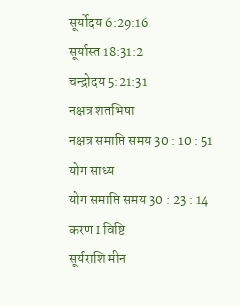सूर्योदय 6:29:16
सूर्यास्त 18:31:2
चन्द्रोदय 5:21:31
नक्षत्र शतभिषा
नक्षत्र समाप्ति समय 30 : 10 : 51
योग साध्य
योग समाप्ति समय 30 : 23 : 14
करण I विष्टि
सूर्यराशि मीन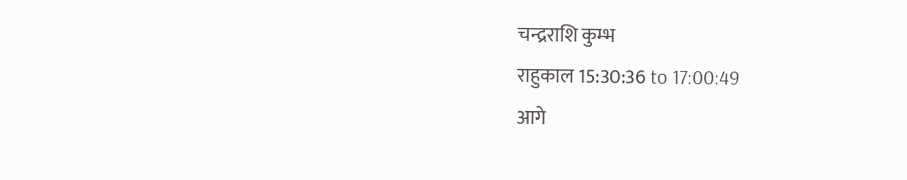चन्द्रराशि कुम्भ
राहुकाल 15:30:36 to 17:00:49
आगे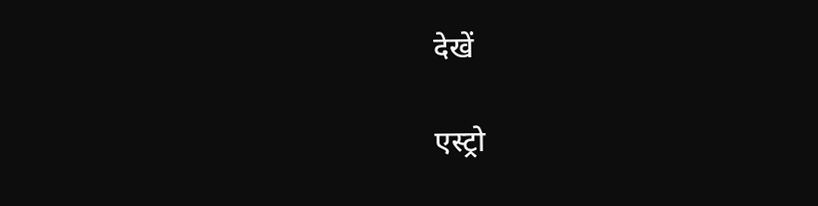देखें

एस्ट्रो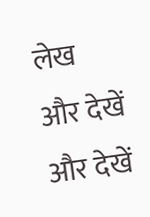लेख और देखें
और देखें